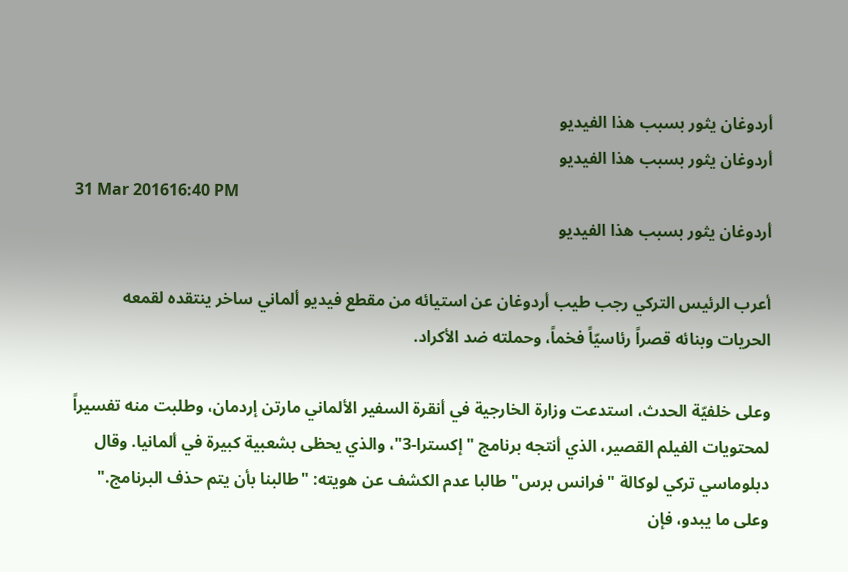أردوغان يثور بسبب هذا الفيديو
أردوغان يثور بسبب هذا الفيديو
31 Mar 201616:40 PM
أردوغان يثور بسبب هذا الفيديو

أعرب الرئيس التركي رجب طيب أردوغان عن استيائه من مقطع فيديو ألماني ساخر ينتقده لقمعه الحريات وبنائه قصراً رئاسيّاً فخماً، وحملته ضد الأكراد.

وعلى خلفيّة الحدث، استدعت وزارة الخارجية في أنقرة السفير الألماني مارتن إردمان، وطلبت منه تفسيراً لمحتويات الفيلم القصير، الذي أنتجه برنامج "إكسترا-3"، والذي يحظى بشعبية كبيرة في ألمانيا. وقال دبلوماسي تركي لوكالة "فرانس برس" طالبا عدم الكشف عن هويته: "طالبنا بأن يتم حذف البرنامج."
وعلى ما يبدو، فإن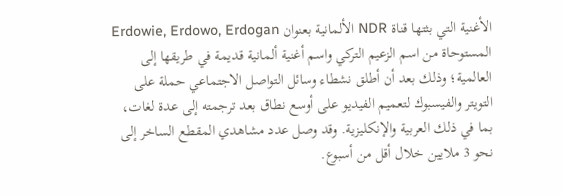الأغنية التي بثتها قناة NDR الألمانية بعنوان Erdowie, Erdowo, Erdogan المستوحاة من اسم الزعيم التركي واسم أغنية ألمانية قديمة في طريقها إلى العالمية؛ وذلك بعد أن أطلق نشطاء وسائل التواصل الاجتماعي حملة على التويتر والفيسبوك لتعميم الفيديو على أوسع نطاق بعد ترجمته إلى عدة لغات، بما في ذلك العربية والإنكليزية. وقد وصل عدد مشاهدي المقطع الساخر إلى نحو 3 ملايين خلال أقل من أسبوع.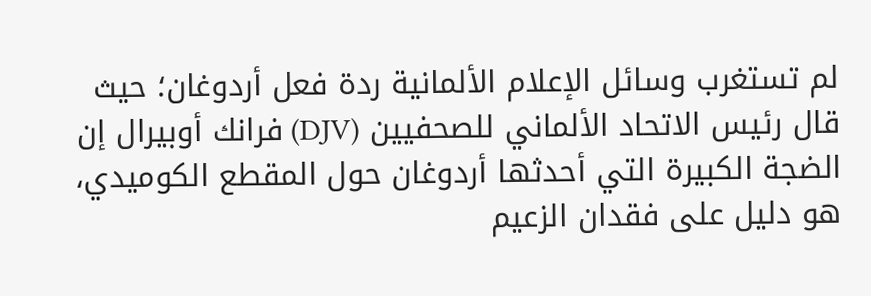لم تستغرب وسائل الإعلام الألمانية ردة فعل أردوغان؛ حيث قال رئيس الاتحاد الألماني للصحفيين (DJV) فرانك أوبيرال إن الضجة الكبيرة التي أحدثها أردوغان حول المقطع الكوميدي، هو دليل على فقدان الزعيم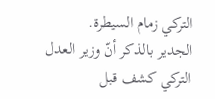التركي زمام السيطرة.
الجدير بالذكر أنّ وزير العدل التركي كشف قبل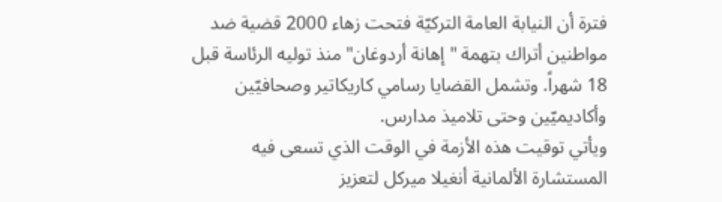فترة أن النيابة العامة التركيّة فتحت زهاء 2000 قضية ضد مواطنين أتراك بتهمة "إهانة أردوغان" منذ توليه الرئاسة قبل 18 شهراً. وتشمل القضايا رسامي كاريكاتير وصحافيّين وأكاديميّين وحتى تلاميذ مدارس.
ويأتي توقيت هذه الأزمة في الوقت الذي تسعى فيه المستشارة الألمانية أنغيلا ميركل لتعزيز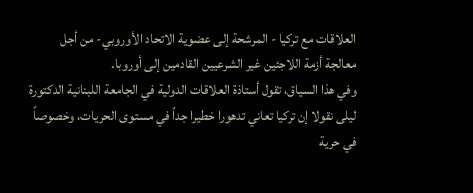العلاقات مع تركيا - المرشحة إلى عضوية الاتحاد الأوروبي- من أجل معالجة أزمة اللاجئين غير الشرعيين القادمين إلى أوروبا.
وفي هذا السياق، تقول أستاذة العلاقات الدولية في الجامعة اللبنانية الدكتورة ليلى نقولا إن تركيا تعاني تدهورا خطيرا جداً في مستوى الحريات، وخصوصاً في حرية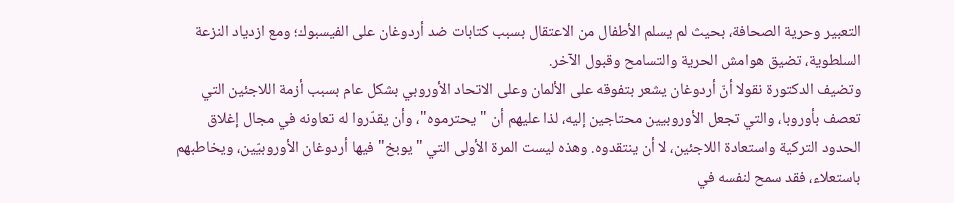التعبير وحرية الصحافة، بحيث لم يسلم الأطفال من الاعتقال بسبب كتابات ضد أردوغان على الفيسبوك؛ ومع ازدياد النزعة السلطوية، تضيق هوامش الحرية والتسامح وقبول الآخر.
وتضيف الدكتورة نقولا أنّ أردوغان يشعر بتفوقه على الألمان وعلى الاتحاد الأوروبي بشكل عام بسبب أزمة اللاجئين التي تعصف بأوروبا، والتي تجعل الأوروبيين محتاجين إليه، لذا عليهم أن "يحترموه"، وأن يقدّروا له تعاونه في مجال إغلاق الحدود التركية واستعادة اللاجئين، لا أن ينتقدوه. وهذه ليست المرة الأولى التي "يوبخ" فيها أردوغان الأوروبيّين، ويخاطبهم باستعلاء، فقد سمح لنفسه في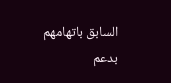السابق باتهامهم بدعم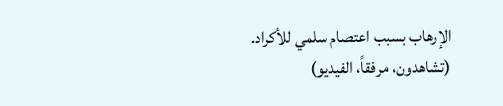الإرهاب بسبب اعتصام سلمي للأكراد.
(تشاهدون، مرفقاً، الفيديو)